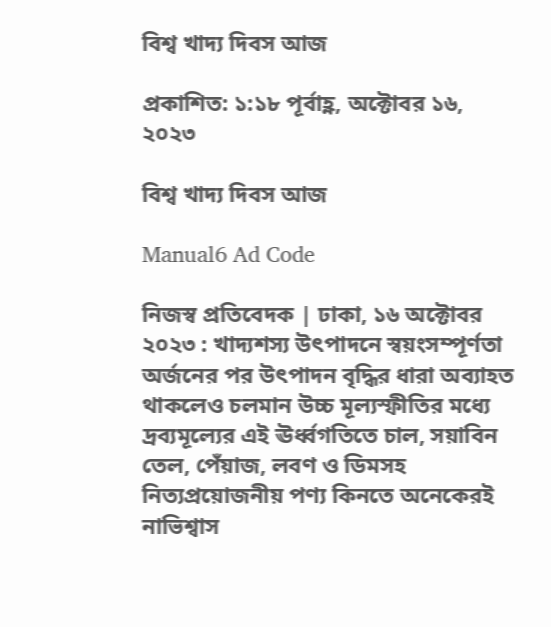বিশ্ব খাদ্য দিবস আজ

প্রকাশিত: ১:১৮ পূর্বাহ্ণ, অক্টোবর ১৬, ২০২৩

বিশ্ব খাদ্য দিবস আজ

Manual6 Ad Code

নিজস্ব প্রতিবেদক | ঢাকা, ১৬ অক্টোবর ২০২৩ : খাদ্যশস্য উৎপাদনে স্বয়ংসম্পূর্ণতা অর্জনের পর উৎপাদন বৃদ্ধির ধারা অব্যাহত থাকলেও চলমান উচ্চ মূল্যস্ফীতির মধ্যে দ্রব্যমূল্যের এই ঊর্ধ্বগতিতে চাল, সয়াবিন তেল, পেঁয়াজ, লবণ ও ডিমসহ নিত্যপ্রয়োজনীয় পণ্য কিনতে অনেকেরই নাভিশ্বাস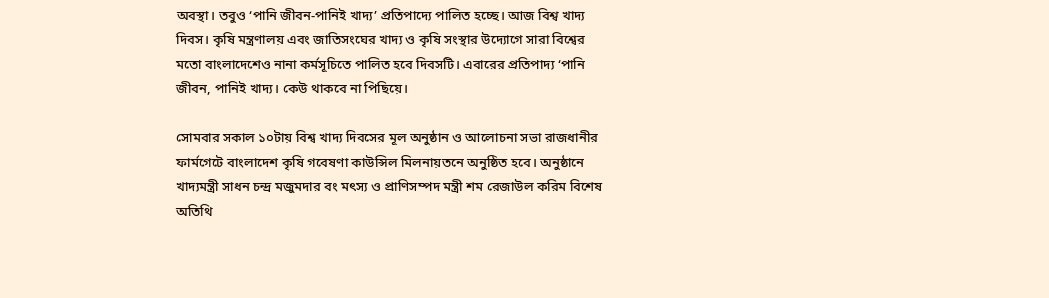অবস্থা। তবুও ‘পানি জীবন-পানিই খাদ্য’ প্রতিপাদ্যে পালিত হচ্ছে। আজ বিশ্ব খাদ্য দিবস। কৃষি মন্ত্রণালয় এবং জাতিসংঘের খাদ্য ও কৃষি সংস্থার উদ্যোগে সারা বিশ্বের মতো বাংলাদেশেও নানা কর্মসূচিতে পালিত হবে দিবসটি। এবারের প্রতিপাদ্য ‘পানি জীবন, পানিই খাদ্য। কেউ থাকবে না পিছিয়ে।

সোমবার সকাল ১০টায় বিশ্ব খাদ্য দিবসের মূল অনুষ্ঠান ও আলোচনা সভা রাজধানীর ফার্মগেটে বাংলাদেশ কৃষি গবেষণা কাউন্সিল মিলনায়তনে অনুষ্ঠিত হবে। অনুষ্ঠানে খাদ্যমন্ত্রী সাধন চন্দ্র মজুমদার বং মৎস্য ও প্রাণিসম্পদ মন্ত্রী শম রেজাউল করিম বিশেষ অতিথি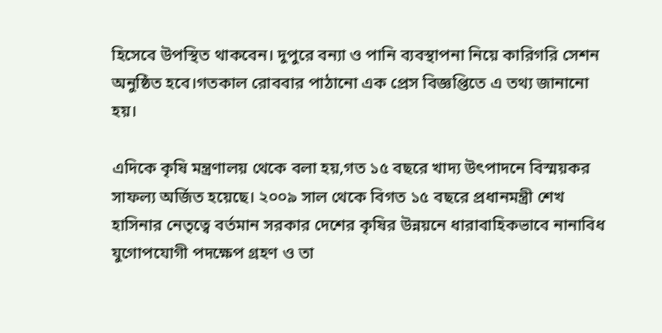হিসেবে উপস্থিত থাকবেন। দুপুরে বন্যা ও পানি ব্যবস্থাপনা নিয়ে কারিগরি সেশন অনুষ্ঠিত হবে।গতকাল রোববার পাঠানো এক প্রেস বিজ্ঞপ্তিতে এ তথ্য জানানো হয়।

এদিকে কৃষি মন্ত্রণালয় থেকে বলা হয়,গত ১৫ বছরে খাদ্য উৎপাদনে বিস্ময়কর সাফল্য অর্জিত হয়েছে। ২০০৯ সাল থেকে বিগত ১৫ বছরে প্রধানমন্ত্রী শেখ হাসিনার নেতৃত্বে বর্তমান সরকার দেশের কৃষির উন্নয়নে ধারাবাহিকভাবে নানাবিধ যুগোপযোগী পদক্ষেপ গ্রহণ ও তা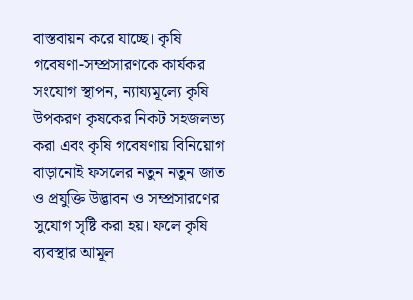বাস্তবায়ন করে যাচ্ছে। কৃষি গবেষণা-সম্প্রসারণকে কার্যকর সংযোগ স্থাপন, ন্যায্যমূল্যে কৃষি উপকরণ কৃষকের নিকট সহজলভ্য করা এবং কৃষি গবেষণায় বিনিয়োগ বাড়ানোই ফসলের নতুন নতুন জাত ও প্রযুক্তি উদ্ভাবন ও সম্প্রসারণের সুযোগ সৃষ্টি করা হয়। ফলে কৃষি ব্যবস্থার আমূল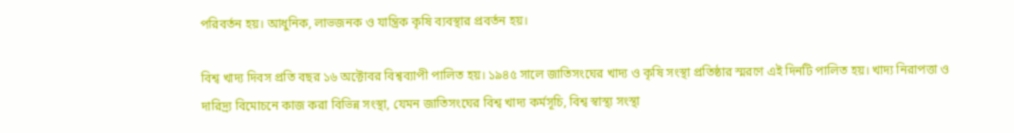পরিবর্তন হয়। আধুনিক, লাভজনক ও যান্ত্রিক কৃষি ব্যবস্থার প্রবর্তন হয়।

বিশ্ব খাদ্য দিবস প্রতি বছর ১৬ অক্টোবর বিশ্বব্যাপী পালিত হয়। ১৯৪৫ সালে জাতিসংঘের খাদ্য ও কৃষি সংস্থা প্রতিষ্ঠার স্মরণে এই দিনটি পালিত হয়। খাদ্য নিরাপত্তা ও দারিদ্র্য বিমোচনে কাজ করা বিভিন্ন সংস্থা, যেমন জাতিসংঘের বিশ্ব খাদ্য কর্মসূচি, বিশ্ব স্বাস্থ্য সংস্থা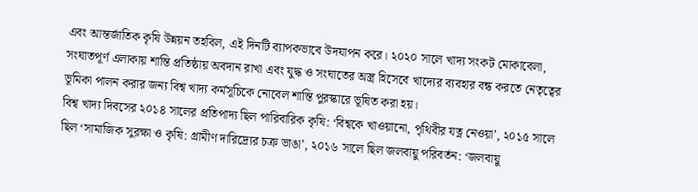এবং আন্তর্জাতিক কৃষি উন্নয়ন তহবিল, এই দিনটি ব্যাপকভাবে উদযাপন করে। ২০২০ সালে খাদ্য সংকট মোকাবেলা, সংঘাতপূর্ণ এলাকায় শান্তি প্রতিষ্ঠায় অবদান রাখা এবং যুদ্ধ ও সংঘাতের অস্ত্র হিসেবে খাদ্যের ব্যবহার বন্ধ করতে নেতৃত্বের ভূমিকা পালন করার জন্য বিশ্ব খাদ্য কর্মসূচিকে নোবেল শান্তি পুরস্কারে ভূষিত করা হয়।
বিশ্ব খাদ্য দিবসের ২০১৪ সালের প্রতিপাদ্য ছিল পারিবারিক কৃষি: ‘বিশ্বকে খাওয়ানো, পৃথিবীর যত্ন নেওয়া’, ২০১৫ সালে ছিল ‘সামাজিক সুরক্ষা ও কৃষি: গ্রামীণ দারিদ্র্যের চক্র ভাঙা’, ২০১৬ সালে ছিল জলবায়ু পরিবর্তন: ‘জলবায়ু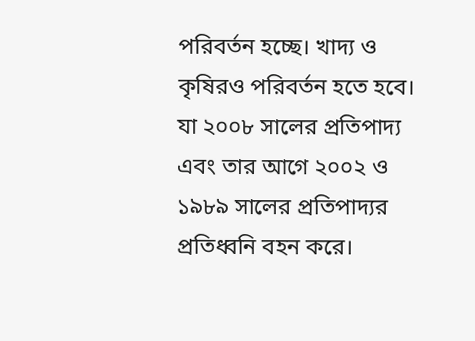পরিবর্তন হচ্ছে। খাদ্য ও কৃষিরও পরিবর্তন হতে হবে। যা ২০০৮ সালের প্রতিপাদ্য এবং তার আগে ২০০২ ও ১৯৮৯ সালের প্রতিপাদ্যর প্রতিধ্বনি বহন করে।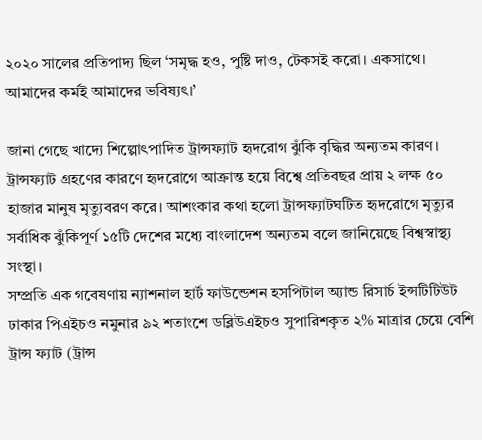২০২০ সালের প্রতিপাদ্য ছিল ‘সমৃদ্ধ হও, পুষ্টি দাও, টেকসই করো। একসাথে। আমাদের কর্মই আমাদের ভবিষ্যৎ।’

জানা গেছে খাদ্যে শিল্পোৎপাদিত ট্রান্সফ্যাট হৃদরোগ ঝুঁকি বৃদ্ধির অন্যতম কারণ। ট্রান্সফ্যাট গ্রহণের কারণে হৃদরোগে আক্রান্ত হয়ে বিশ্বে প্রতিবছর প্রায় ২ লক্ষ ৫০ হাজার মানুষ মৃত্যুবরণ করে। আশংকার কথা হলো ট্রান্সফ্যাটঘটিত হৃদরোগে মৃত্যুর সর্বাধিক ঝুঁকিপূর্ণ ১৫টি দেশের মধ্যে বাংলাদেশ অন্যতম বলে জানিয়েছে বিশ্বস্বাস্থ্য সংস্থা।
সম্প্রতি এক গবেষণায় ন্যাশনাল হার্ট ফাউন্ডেশন হসপিটাল অ্যান্ড রিসার্চ ইন্সটিটিউট ঢাকার পিএইচও নমুনার ৯২ শতাংশে ডব্লিউএইচও সুপারিশকৃত ২% মাত্রার চেয়ে বেশি ট্রান্স ফ্যাট (ট্রান্স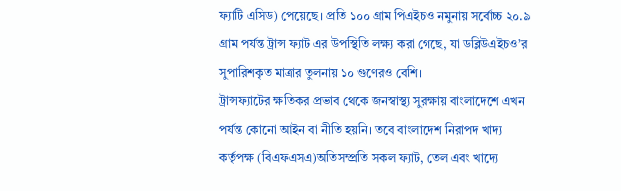ফ্যাটি এসিড) পেয়েছে। প্রতি ১০০ গ্রাম পিএইচও নমুনায় সর্বোচ্চ ২০.৯ গ্রাম পর্যন্ত ট্রান্স ফ্যাট এর উপস্থিতি লক্ষ্য করা গেছে, যা ডব্লিউএইচও’র সুপারিশকৃত মাত্রার তুলনায় ১০ গুণেরও বেশি।
ট্রান্সফ্যাটের ক্ষতিকর প্রভাব থেকে জনস্বাস্থ্য সুরক্ষায় বাংলাদেশে এখন পর্যন্ত কোনো আইন বা নীতি হয়নি। তবে বাংলাদেশ নিরাপদ খাদ্য কর্তৃপক্ষ (বিএফএসএ)অতিসম্প্রতি সকল ফ্যাট, তেল এবং খাদ্যে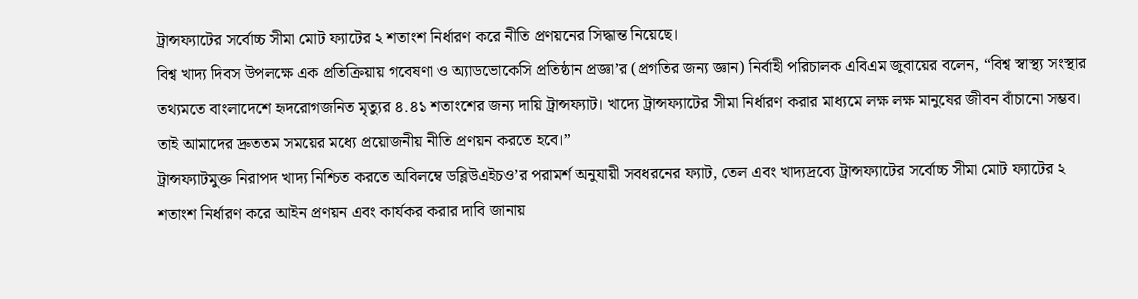ট্রান্সফ্যাটের সর্বোচ্চ সীমা মোট ফ্যাটের ২ শতাংশ নির্ধারণ করে নীতি প্রণয়নের সিদ্ধান্ত নিয়েছে।
বিশ্ব খাদ্য দিবস উপলক্ষে এক প্রতিক্রিয়ায় গবেষণা ও অ্যাডভোকেসি প্রতিষ্ঠান প্রজ্ঞা’র (প্রগতির জন্য জ্ঞান) নির্বাহী পরিচালক এবিএম জুবায়ের বলেন, “বিশ্ব স্বাস্থ্য সংস্থার তথ্যমতে বাংলাদেশে হৃদরোগজনিত মৃত্যুর ৪.৪১ শতাংশের জন্য দায়ি ট্রান্সফ্যাট। খাদ্যে ট্রান্সফ্যাটের সীমা নির্ধারণ করার মাধ্যমে লক্ষ লক্ষ মানুষের জীবন বাঁচানো সম্ভব। তাই আমাদের দ্রুততম সময়ের মধ্যে প্রয়োজনীয় নীতি প্রণয়ন করতে হবে।”
ট্রান্সফ্যাটমুক্ত নিরাপদ খাদ্য নিশ্চিত করতে অবিলম্বে ডব্লিউএইচও’র পরামর্শ অনুযায়ী সবধরনের ফ্যাট, তেল এবং খাদ্যদ্রব্যে ট্রান্সফ্যাটের সর্বোচ্চ সীমা মোট ফ্যাটের ২ শতাংশ নির্ধারণ করে আইন প্রণয়ন এবং কার্যকর করার দাবি জানায়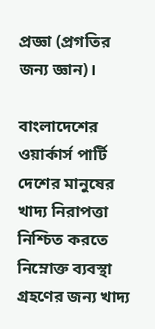প্রজ্ঞা (প্রগতির জন্য জ্ঞান)।

বাংলাদেশের ওয়ার্কার্স পার্টি দেশের মানুষের খাদ্য নিরাপত্তা নিশ্চিত করতে নিম্নোক্ত ব্যবস্থা গ্রহণের জন্য খাদ্য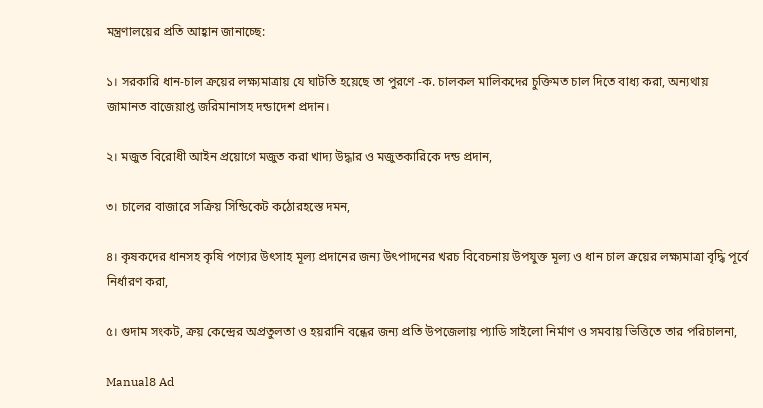মন্ত্রণালয়ের প্রতি আহ্বান জানাচ্ছে:

১। সরকারি ধান-চাল ক্রয়ের লক্ষ্যমাত্রায় যে ঘাটতি হয়েছে তা পুরণে -ক. চালকল মালিকদের চুক্তিমত চাল দিতে বাধ্য করা, অন্যথায় জামানত বাজেয়াপ্ত জরিমানাসহ দন্ডাদেশ প্রদান।

২। মজুত বিরোধী আইন প্রয়োগে মজুত করা খাদ্য উদ্ধার ও মজুতকারিকে দন্ড প্রদান,

৩। চালের বাজারে সক্রিয় সিন্ডিকেট কঠোরহস্তে দমন,

৪। কৃষকদের ধানসহ কৃষি পণ্যের উৎসাহ মূল্য প্রদানের জন্য উৎপাদনের খরচ বিবেচনায় উপযুক্ত মূল্য ও ধান চাল ক্রয়ের লক্ষ্যমাত্রা বৃদ্ধি পূর্বে নির্ধারণ করা,

৫। গুদাম সংকট, ক্রয় কেন্দ্রের অপ্রতুলতা ও হয়রানি বন্ধের জন্য প্রতি উপজেলায় প্যাডি সাইলো নির্মাণ ও সমবায় ভিত্তিতে তার পরিচালনা,

Manual8 Ad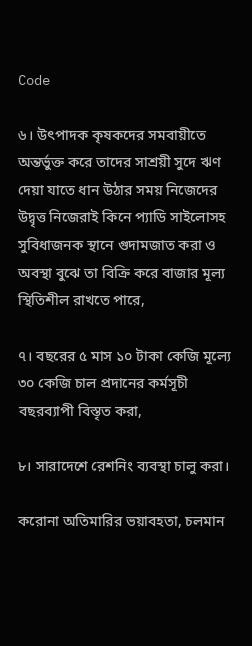Code

৬। উৎপাদক কৃষকদের সমবায়ীতে অন্তর্ভুক্ত করে তাদের সাশ্রয়ী সুদে ঋণ দেয়া যাতে ধান উঠার সময় নিজেদের উদ্বৃত্ত নিজেরাই কিনে প্যাডি সাইলোসহ সুবিধাজনক স্থানে গুদামজাত করা ও অবস্থা বুঝে তা বিক্রি করে বাজার মূল্য স্থিতিশীল রাখতে পারে,

৭। বছরের ৫ মাস ১০ টাকা কেজি মূল্যে ৩০ কেজি চাল প্রদানের কর্মসূচী বছরব্যাপী বিস্তৃত করা,

৮। সারাদেশে রেশনিং ব্যবস্থা চালু করা।

করোনা অতিমারির ভয়াবহতা, চলমান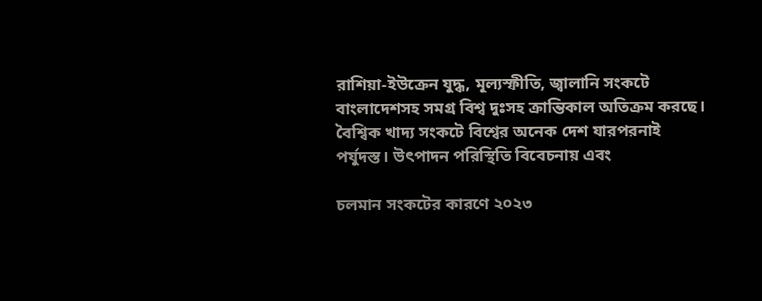রাশিয়া-ইউক্রেন যুদ্ধ, মূল্যস্ফীতি, জ্বালানি সংকটে বাংলাদেশসহ সমগ্র বিশ্ব দুঃসহ ক্রান্তিকাল অতিক্রম করছে। বৈশ্বিক খাদ্য সংকটে বিশ্বের অনেক দেশ যারপরনাই পর্যুদস্ত। উৎপাদন পরিস্থিতি বিবেচনায় এবং

চলমান সংকটের কারণে ২০২৩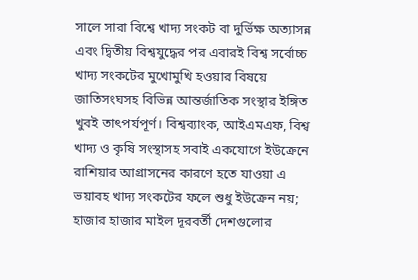সালে সারা বিশ্বে খাদ্য সংকট বা দুর্ভিক্ষ অত্যাসন্ন এবং দ্বিতীয় বিশ্বযুদ্ধের পর এবারই বিশ্ব সর্বোচ্চ খাদ্য সংকটের মুখোমুখি হওয়ার বিষয়ে জাতিসংঘসহ বিভিন্ন আন্তর্জাতিক সংস্থার ইঙ্গিত খুবই তাৎপর্যপূর্ণ। বিশ্বব্যাংক, আইএমএফ, বিশ্ব খাদ্য ও কৃষি সংস্থাসহ সবাই একযোগে ইউক্রেনে রাশিয়ার আগ্রাসনের কারণে হতে যাওয়া এ ভয়াবহ খাদ্য সংকটের ফলে শুধু ইউক্রেন নয়; হাজার হাজার মাইল দূরবর্তী দেশগুলোর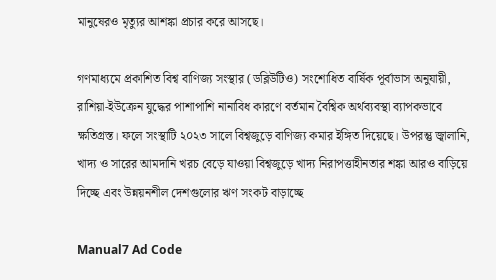মানুষেরও মৃত্যুর আশঙ্কা প্রচার করে আসছে।

গণমাধ্যমে প্রকাশিত বিশ্ব বাণিজ্য সংস্থার (ডব্লিউটিও) সংশোধিত বার্ষিক পূর্বাভাস অনুযায়ী, রাশিয়া-ইউক্রেন যুদ্ধের পাশাপাশি নানাবিধ কারণে বর্তমান বৈশ্বিক অর্থব্যবস্থা ব্যাপকভাবে ক্ষতিগ্রস্ত। ফলে সংস্থাটি ২০২৩ সালে বিশ্বজুড়ে বাণিজ্য কমার ইঙ্গিত দিয়েছে। উপরন্তু জ্বালানি, খাদ্য ও সারের আমদানি খরচ বেড়ে যাওয়া বিশ্বজুড়ে খাদ্য নিরাপত্তাহীনতার শঙ্কা আরও বাড়িয়ে দিচ্ছে এবং উন্নয়নশীল দেশগুলোর ঋণ সংকট বাড়াচ্ছে

Manual7 Ad Code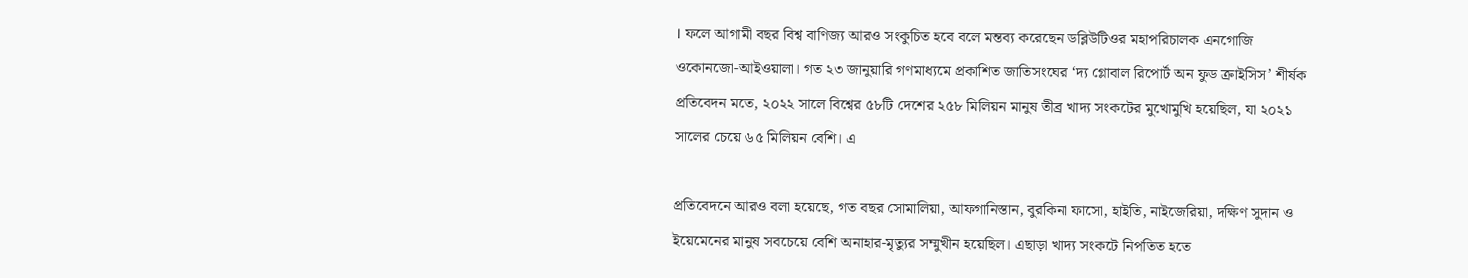। ফলে আগামী বছর বিশ্ব বাণিজ্য আরও সংকুচিত হবে বলে মন্তব্য করেছেন ডব্লিউটিওর মহাপরিচালক এনগোজি ওকোনজো-আইওয়ালা। গত ২৩ জানুয়ারি গণমাধ্যমে প্রকাশিত জাতিসংঘের ‘দ্য গ্লোবাল রিপোর্ট অন ফুড ক্রাইসিস’ শীর্ষক প্রতিবেদন মতে, ২০২২ সালে বিশ্বের ৫৮টি দেশের ২৫৮ মিলিয়ন মানুষ তীব্র খাদ্য সংকটের মুখোমুখি হয়েছিল, যা ২০২১ সালের চেয়ে ৬৫ মিলিয়ন বেশি। এ

প্রতিবেদনে আরও বলা হয়েছে, গত বছর সোমালিয়া, আফগানিস্তান, বুরকিনা ফাসো, হাইতি, নাইজেরিয়া, দক্ষিণ সুদান ও ইয়েমেনের মানুষ সবচেয়ে বেশি অনাহার-মৃত্যুর সম্মুখীন হয়েছিল। এছাড়া খাদ্য সংকটে নিপতিত হতে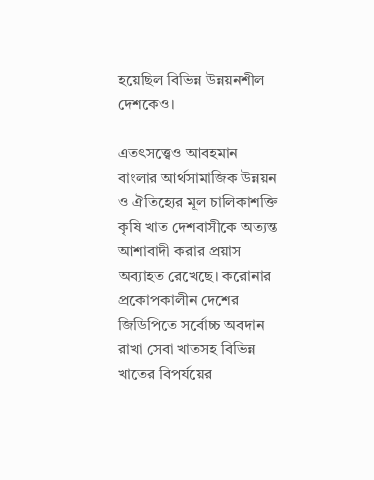হয়েছিল বিভিন্ন উন্নয়নশীল দেশকেও।

এতৎসত্ত্বেও আবহমান বাংলার আর্থসামাজিক উন্নয়ন ও ঐতিহ্যের মূল চালিকাশক্তি কৃষি খাত দেশবাসীকে অত্যন্ত আশাবাদী করার প্রয়াস অব্যাহত রেখেছে। করোনার প্রকোপকালীন দেশের জিডিপিতে সর্বোচ্চ অবদান রাখা সেবা খাতসহ বিভিন্ন খাতের বিপর্যয়ের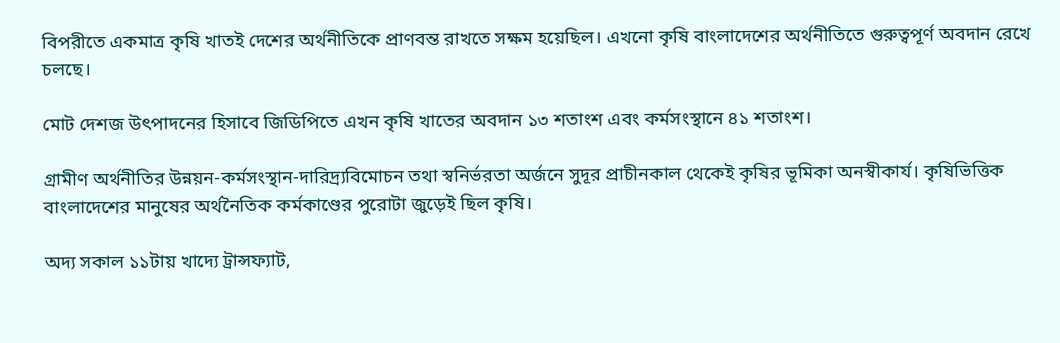বিপরীতে একমাত্র কৃষি খাতই দেশের অর্থনীতিকে প্রাণবন্ত রাখতে সক্ষম হয়েছিল। এখনো কৃষি বাংলাদেশের অর্থনীতিতে গুরুত্বপূর্ণ অবদান রেখে চলছে।

মোট দেশজ উৎপাদনের হিসাবে জিডিপিতে এখন কৃষি খাতের অবদান ১৩ শতাংশ এবং কর্মসংস্থানে ৪১ শতাংশ।

গ্রামীণ অর্থনীতির উন্নয়ন-কর্মসংস্থান-দারিদ্র্যবিমোচন তথা স্বনির্ভরতা অর্জনে সুদূর প্রাচীনকাল থেকেই কৃষির ভূমিকা অনস্বীকার্য। কৃষিভিত্তিক বাংলাদেশের মানুষের অর্থনৈতিক কর্মকাণ্ডের পুরোটা জুড়েই ছিল কৃষি।

অদ্য সকাল ১১টায় খাদ্যে ট্রান্সফ্যাট,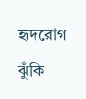হৃদরোগ ঝুঁকি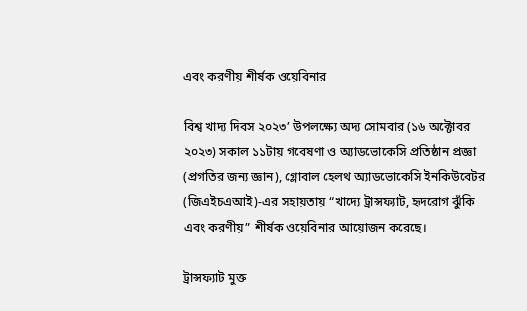এবং করণীয় শীর্ষক ওয়েবিনার

বিশ্ব খাদ্য দিবস ২০২৩’ উপলক্ষ্যে অদ্য সোমবার (১৬ অক্টোবর ২০২৩) সকাল ১১টায় গবেষণা ও অ্যাডভোকেসি প্রতিষ্ঠান প্রজ্ঞা (প্রগতির জন্য জ্ঞান), গ্লোবাল হেলথ অ্যাডভোকেসি ইনকিউবেটর (জিএইচএআই)-এর সহায়তায় “খাদ্যে ট্রান্সফ্যাট, হৃদরোগ ঝুঁকি এবং করণীয়” শীর্ষক ওয়েবিনার আয়োজন করেছে।

ট্রান্সফ্যাট মুক্ত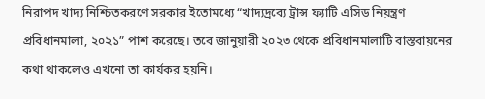নিরাপদ খাদ্য নিশ্চিতকরণে সরকার ইতোমধ্যে “খাদ্যদ্রব্যে ট্রান্স ফ্যাটি এসিড নিয়ন্ত্রণ প্রবিধানমালা, ২০২১” পাশ করেছে। তবে জানুয়ারী ২০২৩ থেকে প্রবিধানমালাটি বাস্তবায়নের কথা থাকলেও এখনো তা কার্যকর হয়নি।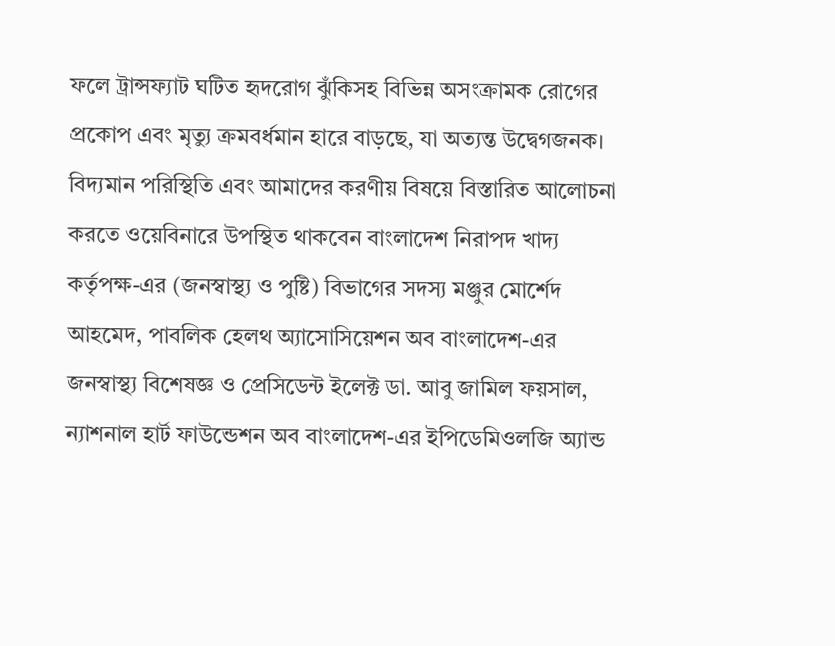ফলে ট্রান্সফ্যাট ঘটিত হৃদরোগ ঝুঁকিসহ বিভিন্ন অসংক্রামক রোগের প্রকোপ এবং মৃত্যু ক্রমবর্ধমান হারে বাড়ছে, যা অত্যন্ত উদ্বেগজনক। বিদ্যমান পরিস্থিতি এবং আমাদের করণীয় বিষয়ে বিস্তারিত আলোচনা করতে ওয়েবিনারে উপস্থিত থাকবেন বাংলাদেশ নিরাপদ খাদ্য কর্তৃপক্ষ-এর (জনস্বাস্থ্য ও পুষ্টি) বিভাগের সদস্য মঞ্জুর মোর্শেদ আহমেদ, পাবলিক হেলথ অ্যাসোসিয়েশন অব বাংলাদেশ-এর জনস্বাস্থ্য বিশেষজ্ঞ ও প্রেসিডেন্ট ইলেক্ট ডা. আবু জামিল ফয়সাল, ন্যাশনাল হার্ট ফাউন্ডেশন অব বাংলাদেশ-এর ইপিডেমিওলজি অ্যান্ড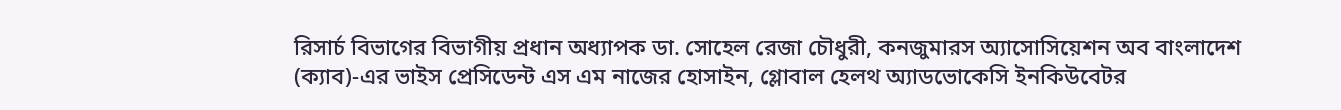রিসার্চ বিভাগের বিভাগীয় প্রধান অধ্যাপক ডা. সোহেল রেজা চৌধুরী, কনজুমারস অ্যাসোসিয়েশন অব বাংলাদেশ (ক্যাব)-এর ভাইস প্রেসিডেন্ট এস এম নাজের হোসাইন, গ্লোবাল হেলথ অ্যাডভোকেসি ইনকিউবেটর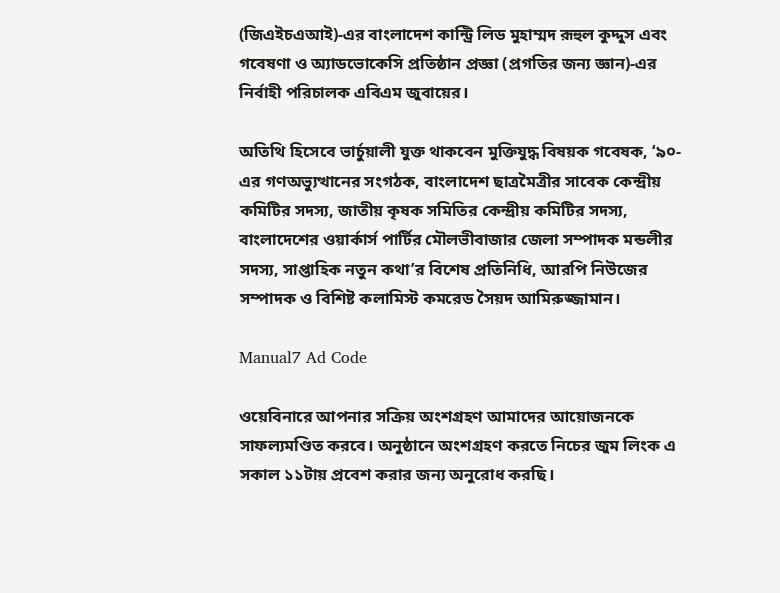(জিএইচএআই)-এর বাংলাদেশ কান্ট্রি লিড মুহাম্মদ রূহুল কুদ্দুস এবং গবেষণা ও অ্যাডভোকেসি প্রতিষ্ঠান প্রজ্ঞা (প্রগতির জন্য জ্ঞান)-এর নির্বাহী পরিচালক এবিএম জুবায়ের।

অতিথি হিসেবে ভার্চুয়ালী যুক্ত থাকবেন মুক্তিযুদ্ধ বিষয়ক গবেষক, ‘৯০-এর গণঅভ্যুত্থানের সংগঠক, বাংলাদেশ ছাত্রমৈত্রীর সাবেক কেন্দ্রীয় কমিটির সদস্য, জাতীয় কৃষক সমিতির কেন্দ্রীয় কমিটির সদস্য, বাংলাদেশের ওয়ার্কার্স পার্টির মৌলভীবাজার জেলা সম্পাদক মন্ডলীর সদস্য, সাপ্তাহিক নতুন কথা’র বিশেষ প্রতিনিধি, আরপি নিউজের সম্পাদক ও বিশিষ্ট কলামিস্ট কমরেড সৈয়দ আমিরুজ্জামান।

Manual7 Ad Code

ওয়েবিনারে আপনার সক্রিয় অংশগ্রহণ আমাদের আয়োজনকে সাফল্যমণ্ডিত করবে। অনুষ্ঠানে অংশগ্রহণ করতে নিচের জুম লিংক এ সকাল ১১টায় প্রবেশ করার জন্য অনুরোধ করছি।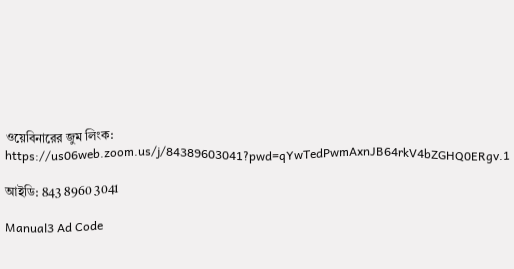ওয়েবিনারের জুম লিংক:
https://us06web.zoom.us/j/84389603041?pwd=qYwTedPwmAxnJB64rkV4bZGHQ0ERgv.1

আইডি: 843 8960 3041

Manual3 Ad Code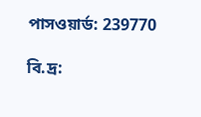পাসওয়ার্ড: 239770

বি.দ্র: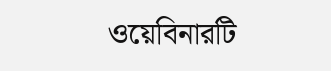ওয়েবিনারটি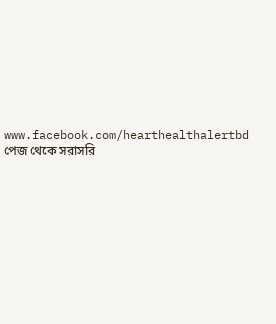www.facebook.com/hearthealthalertbd পেজ থেকে সরাসরি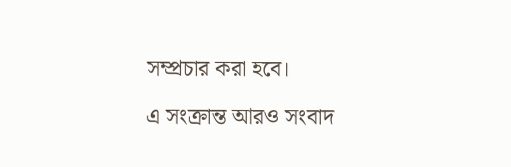সম্প্রচার করা হবে।

এ সংক্রান্ত আরও সংবাদ